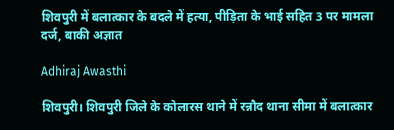शिवपुरी में बलात्कार के बदले में हत्या, पीड़िता के भाई सहित 3 पर मामला दर्ज, बाकी अज्ञात

Adhiraj Awasthi

शिवपुरी। शिवपुरी जिले के कोलारस थाने में रन्नौद थाना सीमा में बलात्कार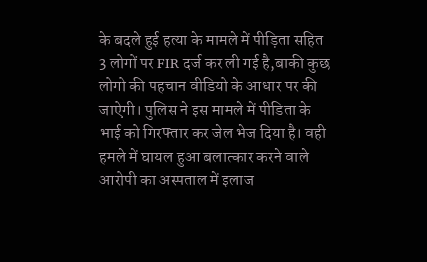के बदले हुई हत्या के मामले में पीड़िता सहित 3 लोगों पर FIR दर्ज कर ली गई है,बाकी कुछ लोगो की पहचान वीडियो के आधार पर की जाऐगी। पुलिस ने इस मामले में पीडिता के भाई को गिरफ्तार कर जेल भेज दिया है। वही हमले में घायल हुआ बलात्कार करने वाले आरोपी का अस्पताल में इलाज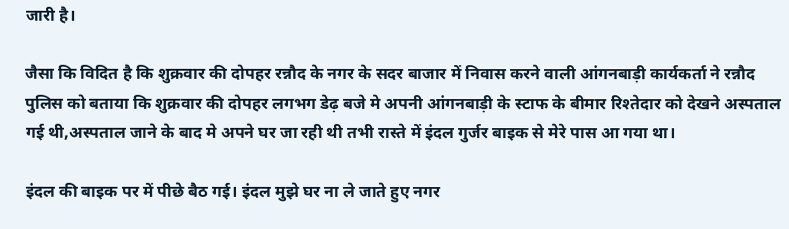जारी है।

जैसा कि विदित है कि शुक्रवार की दोपहर रन्नौद के नगर के सदर बाजार में निवास करने वाली आंगनबाड़ी कार्यकर्ता ने रन्नौद पुलिस को बताया कि शुक्रवार की दोपहर लगभग डेढ़ बजे मे अपनी आंगनबाड़ी के स्टाफ के बीमार रिश्तेदार को देखने अस्पताल गई थी,अस्पताल जाने के बाद मे अपने घर जा रही थी तभी रास्ते में इंदल गुर्जर बाइक से मेरे पास आ गया था।

इंदल की बाइक पर में पीछे बैठ गई। इंदल मुझे घर ना ले जाते हुए नगर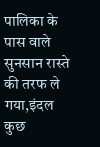पालिका के पास वाले सुनसान रास्ते की तरफ ले गया,इंदल कुछ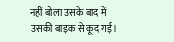नहीं बोला उसके बाद में उसकी बाइक से कूद गई।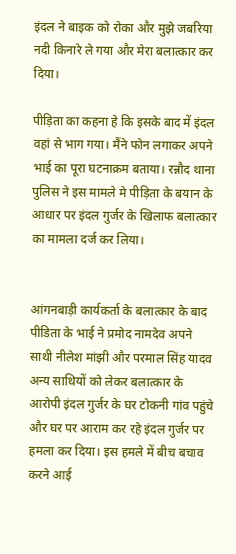इंदल ने बाइक को रोका और मुझे जबरिया नदी किनारे ले गया और मेरा बलात्कार कर दिया।

पीड़िता का कहना हे कि इसके बाद में इंदल वहां से भाग गया। मैंने फोन लगाकर अपने भाई का पूरा घटनाक्रम बताया। रन्नौद थाना पुलिस ने इस मामले मे पीड़िता के बयान के आधार पर इंदल गुर्जर के खिलाफ बलात्कार का मामला दर्ज कर लिया।


आंगनबाड़ी कार्यकर्ता के बलात्कार के बाद पीडिता के भाई ने प्रमोद नामदेव अपने साथी नीलेश मांझी और परमाल सिंह यादव अन्य साथियों को लेकर बलात्कार के आरोपी इंदल गुर्जर के घर टोकनी गांव पहुंचे और घर पर आराम कर रहे इंदल गुर्जर पर हमला कर दिया। इस हमले में बीच बचाव करने आई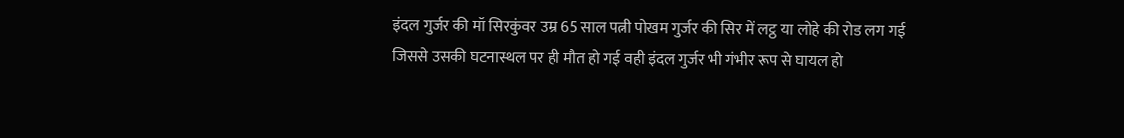इंदल गुर्जर की मॉ सिरकुंवर उम्र 65 साल पत्नी पोखम गुर्जर की सिर में लट्ठ या लोहे की रोड लग गई जिससे उसकी घटनास्थल पर ही मौत हो गई वही इंदल गुर्जर भी गंभीर रूप से घायल हो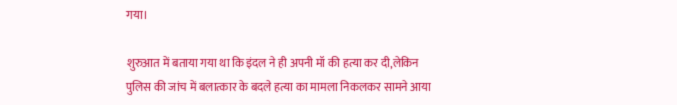गया।

शुरुआत में बताया गया था कि इंदल ने ही अपनी मॉ की हत्या कर दी,लेकिन पुलिस की जांच में बलात्कार के बदले हत्या का मामला निकलकर सामने आया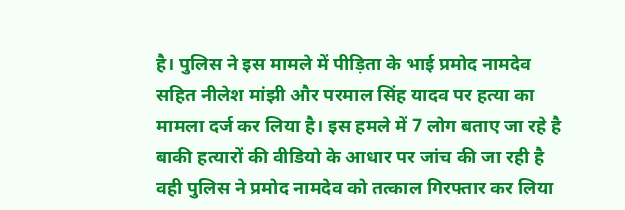है। पुलिस ने इस मामले में पीड़िता के भाई प्रमोद नामदेव सहित नीलेश मांझी और परमाल सिंह यादव पर हत्या का मामला दर्ज कर लिया है। इस हमले में 7 लोग बताए जा रहे है बाकी हत्यारों की वीडियो के आधार पर जांच की जा रही है वही पुलिस ने प्रमोद नामदेव को तत्काल गिरफ्तार कर लिया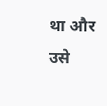था और उसे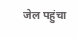जेल पहुंचा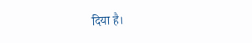दिया है।